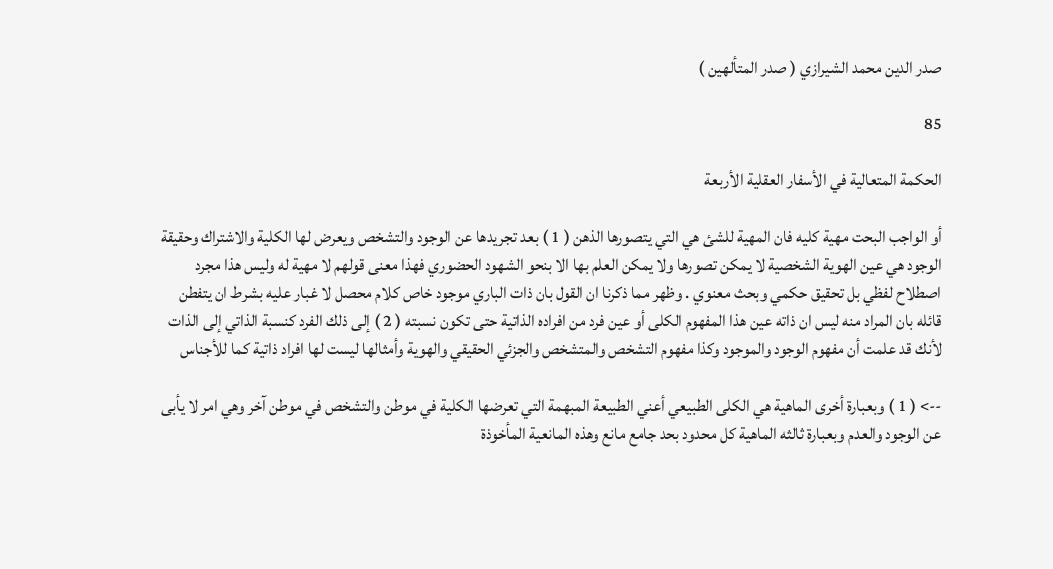صدر الدين محمد الشيرازي ( صدر المتألهين )

85

الحكمة المتعالية في الأسفار العقلية الأربعة

أو الواجب البحت مهية كليه فان المهية للشئ هي التي يتصورها الذهن ( 1 ) بعد تجريدها عن الوجود والتشخص ويعرض لها الكلية والاشتراك وحقيقة الوجود هي عين الهوية الشخصية لا يمكن تصورها ولا يمكن العلم بها الا بنحو الشهود الحضوري فهذا معنى قولهم لا مهية له وليس هذا مجرد اصطلاح لفظي بل تحقيق حكمي وبحث معنوي . وظهر مما ذكرنا ان القول بان ذات الباري موجود خاص كلام محصل لا غبار عليه بشرط ان يتفطن قائله بان المراد منه ليس ان ذاته عين هذا المفهوم الكلى أو عين فرد من افراده الذاتية حتى تكون نسبته ( 2 ) إلى ذلك الفرد كنسبة الذاتي إلى الذات لأنك قد علمت أن مفهوم الوجود والموجود وكذا مفهوم التشخص والمتشخص والجزئي الحقيقي والهوية وأمثالها ليست لها افراد ذاتية كما للأجناس

--> ( 1 ) وبعبارة أخرى الماهية هي الكلى الطبيعي أعني الطبيعة المبهمة التي تعرضها الكلية في موطن والتشخص في موطن آخر وهي امر لا يأبى عن الوجود والعدم وبعبارة ثالثه الماهية كل محدود بحد جامع مانع وهذه المانعية المأخوذة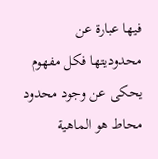فيها عبارة عن محدوديتها فكل مفهوم يحكى عن وجود محدود محاط هو الماهية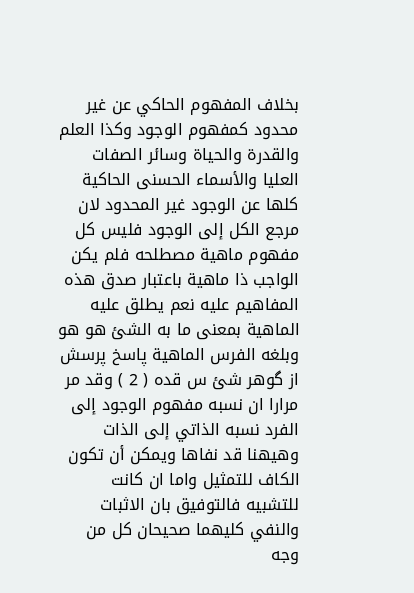بخلاف المفهوم الحاكي عن غير محدود كمفهوم الوجود وكذا العلم والقدرة والحياة وسائر الصفات العليا والأسماء الحسنى الحاكية كلها عن الوجود غير المحدود لان مرجع الكل إلى الوجود فليس كل مفهوم ماهية مصطلحه فلم يكن الواجب ذا ماهية باعتبار صدق هذه المفاهيم عليه نعم يطلق عليه الماهية بمعنى ما به الشئ هو هو وبلغه الفرس الماهية پاسخ پرسش از گوهر شئ س قده ( 2 ) وقد مر مرارا ان نسبه مفهوم الوجود إلى الفرد نسبه الذاتي إلى الذات وهيهنا قد نفاها ويمكن أن تكون الكاف للتمثيل واما ان كانت للتشبيه فالتوفيق بان الاثبات والنفي كليهما صحيحان كل من وجه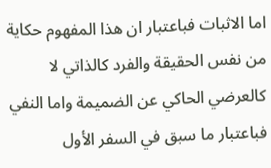اما الاثبات فباعتبار ان هذا المفهوم حكاية من نفس الحقيقة والفرد كالذاتي لا كالعرضي الحاكي عن الضميمة واما النفي فباعتبار ما سبق في السفر الأول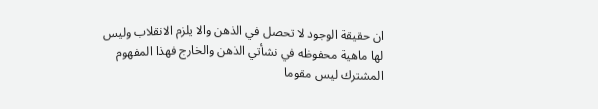ان حقيقة الوجود لا تحصل في الذهن والا يلزم الانقلاب وليس لها ماهية محفوظه في نشأتي الذهن والخارج فهذا المفهوم المشترك ليس مقوما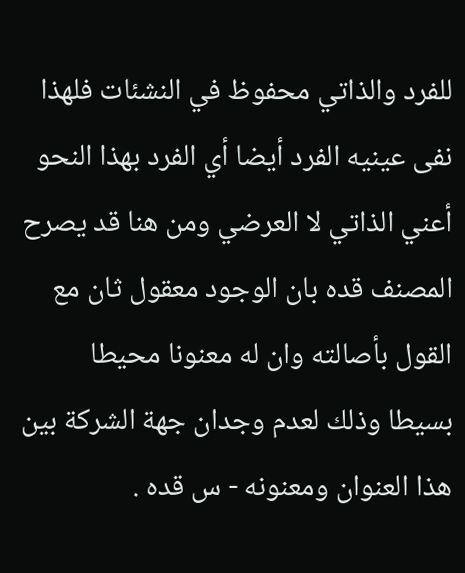للفرد والذاتي محفوظ في النشئات فلهذا نفى عينيه الفرد أيضا أي الفرد بهذا النحو أعني الذاتي لا العرضي ومن هنا قد يصرح المصنف قده بان الوجود معقول ثان مع القول بأصالته وان له معنونا محيطا بسيطا وذلك لعدم وجدان جهة الشركة بين هذا العنوان ومعنونه - س قده .